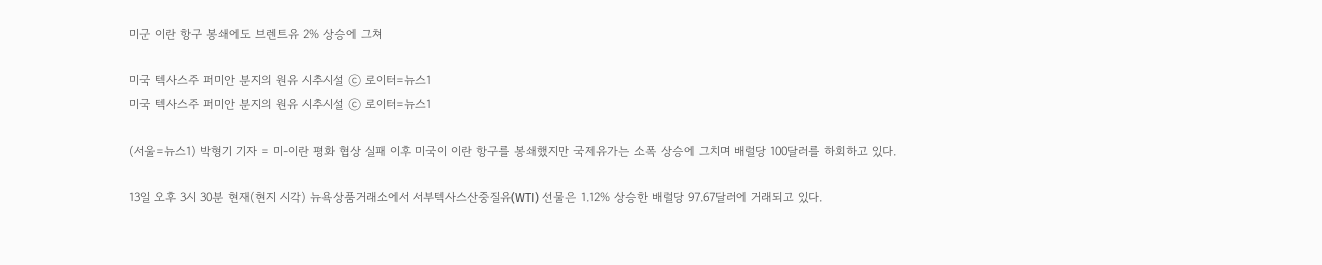미군 이란 항구 봉쇄에도 브렌트유 2% 상승에 그쳐

미국 텍사스주 퍼미안 분지의 원유 시추시설 ⓒ 로이터=뉴스1
미국 텍사스주 퍼미안 분지의 원유 시추시설 ⓒ 로이터=뉴스1

(서울=뉴스1) 박형기 기자 = 미-이란 평화 협상 실패 이후 미국이 이란 항구를 봉쇄했지만 국제유가는 소폭 상승에 그치며 배럴당 100달러를 하회하고 있다.

13일 오후 3시 30분 현재(현지 시각) 뉴욕상품거래소에서 서부텍사스산중질유(WTI) 선물은 1.12% 상승한 배럴당 97.67달러에 거래되고 있다.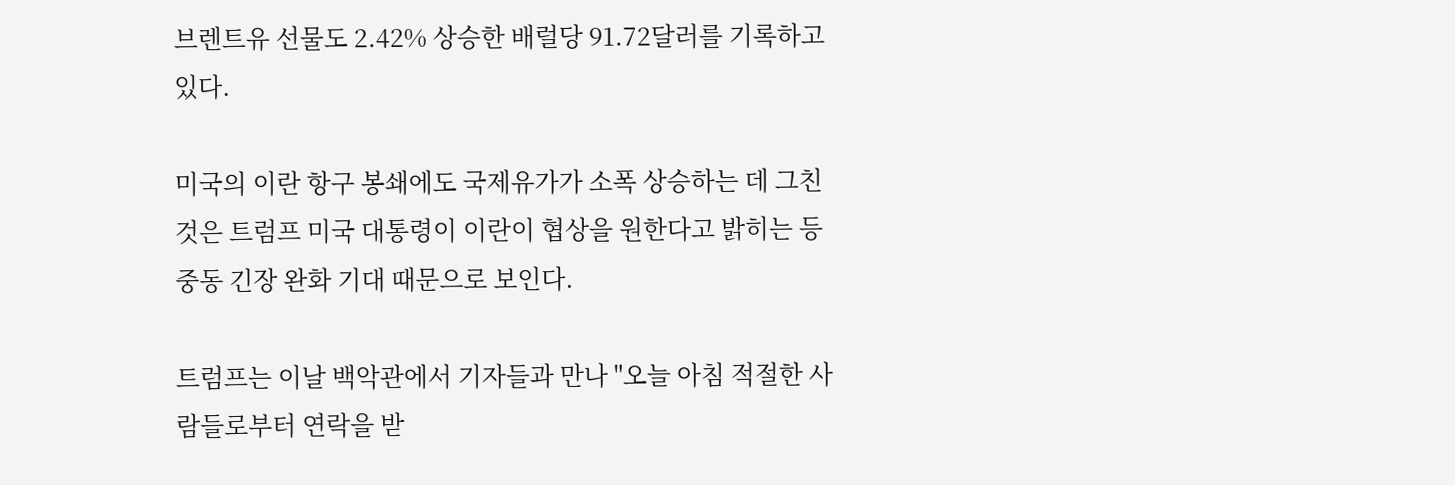브렌트유 선물도 2.42% 상승한 배럴당 91.72달러를 기록하고 있다.

미국의 이란 항구 봉쇄에도 국제유가가 소폭 상승하는 데 그친 것은 트럼프 미국 대통령이 이란이 협상을 원한다고 밝히는 등 중동 긴장 완화 기대 때문으로 보인다.

트럼프는 이날 백악관에서 기자들과 만나 "오늘 아침 적절한 사람들로부터 연락을 받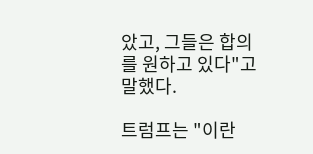았고, 그들은 합의를 원하고 있다"고 말했다.

트럼프는 "이란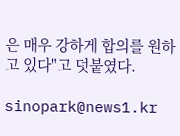은 매우 강하게 합의를 원하고 있다"고 덧붙였다.

sinopark@news1.kr